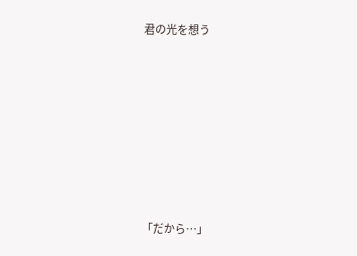君の光を想う







「だから…」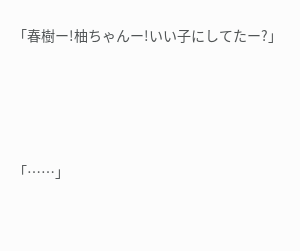「春樹ー!柚ちゃんー!いい子にしてたー?」







「……」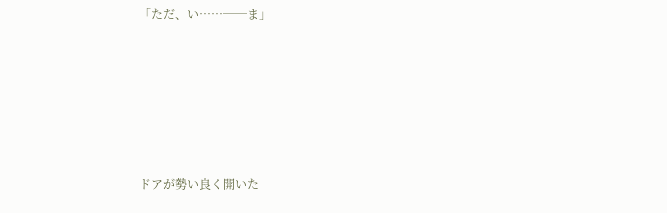「ただ、い……──ま」






ドアが勢い良く開いた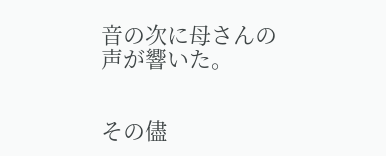音の次に母さんの声が響いた。


その儘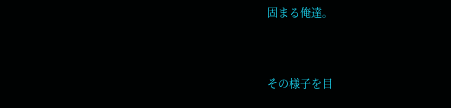固まる俺達。


その様子を目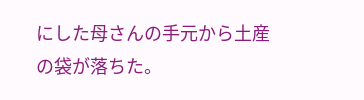にした母さんの手元から土産の袋が落ちた。